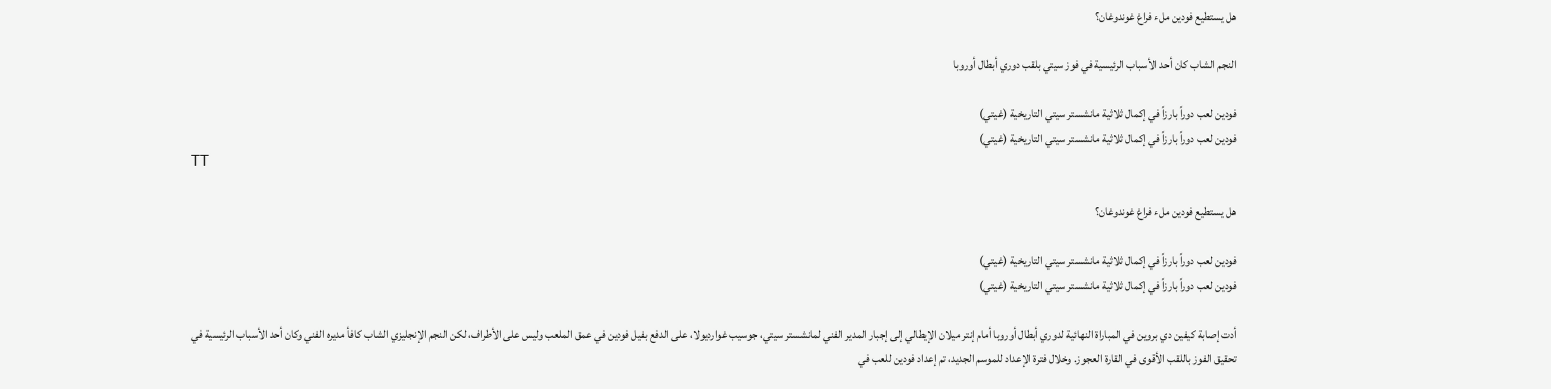هل يستطيع فودين ملء فراغ غوندوغان؟

النجم الشاب كان أحد الأسباب الرئيسية في فوز سيتي بلقب دوري أبطال أوروبا

فودين لعب دوراً بارزاً في إكمال ثلاثية مانشستر سيتي التاريخية (غيتي)
فودين لعب دوراً بارزاً في إكمال ثلاثية مانشستر سيتي التاريخية (غيتي)
TT

هل يستطيع فودين ملء فراغ غوندوغان؟

فودين لعب دوراً بارزاً في إكمال ثلاثية مانشستر سيتي التاريخية (غيتي)
فودين لعب دوراً بارزاً في إكمال ثلاثية مانشستر سيتي التاريخية (غيتي)

أدت إصابة كيفين دي بروين في المباراة النهائية لدوري أبطال أوروبا أمام إنتر ميلان الإيطالي إلى إجبار المدير الفني لمانشستر سيتي، جوسيب غوارديولا، على الدفع بفيل فودين في عمق الملعب وليس على الأطراف، لكن النجم الإنجليزي الشاب كافأ مديره الفني وكان أحد الأسباب الرئيسية في تحقيق الفوز باللقب الأقوى في القارة العجوز. وخلال فترة الإعداد للموسم الجديد، تم إعداد فودين للعب في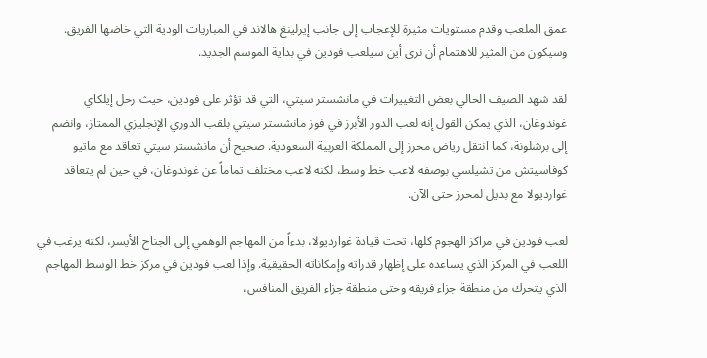عمق الملعب وقدم مستويات مثيرة للإعجاب إلى جانب إيرلينغ هالاند في المباريات الودية التي خاضها الفريق. وسيكون من المثير للاهتمام أن نرى أين سيلعب فودين في بداية الموسم الجديد.

لقد شهد الصيف الحالي بعض التغييرات في مانشستر سيتي، التي قد تؤثر على فودين، حيث رحل إيلكاي غوندوغان، الذي يمكن القول إنه لعب الدور الأبرز في فوز مانشستر سيتي بلقب الدوري الإنجليزي الممتاز، وانضم إلى برشلونة، كما انتقل رياض محرز إلى المملكة العربية السعودية. صحيح أن مانشستر سيتي تعاقد مع ماتيو كوفاسيتش من تشيلسي بوصفه لاعب خط وسط، لكنه لاعب مختلف تماماً عن غوندوغان، في حين لم يتعاقد غوارديولا مع بديل لمحرز حتى الآن.

لعب فودين في مراكز الهجوم كلها، تحت قيادة غوارديولا، بدءاً من المهاجم الوهمي إلى الجناح الأيسر، لكنه يرغب في اللعب في المركز الذي يساعده على إظهار قدراته وإمكاناته الحقيقية. وإذا لعب فودين في مركز خط الوسط المهاجم الذي يتحرك من منطقة جزاء فريقه وحتى منطقة جزاء الفريق المنافس،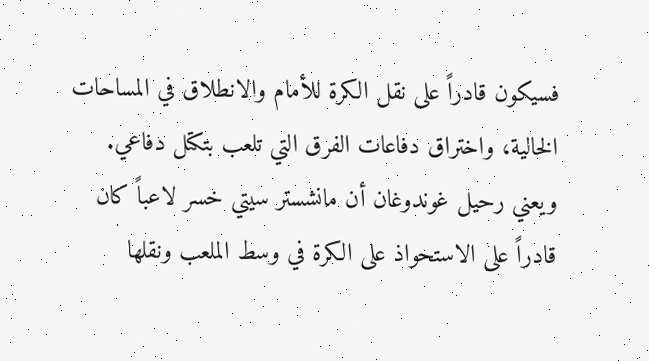فسيكون قادراً على نقل الكرة للأمام والانطلاق في المساحات الخالية، واختراق دفاعات الفرق التي تلعب بتكتل دفاعي. ويعني رحيل غوندوغان أن مانشستر سيتي خسر لاعباً كان قادراً على الاستحواذ على الكرة في وسط الملعب ونقلها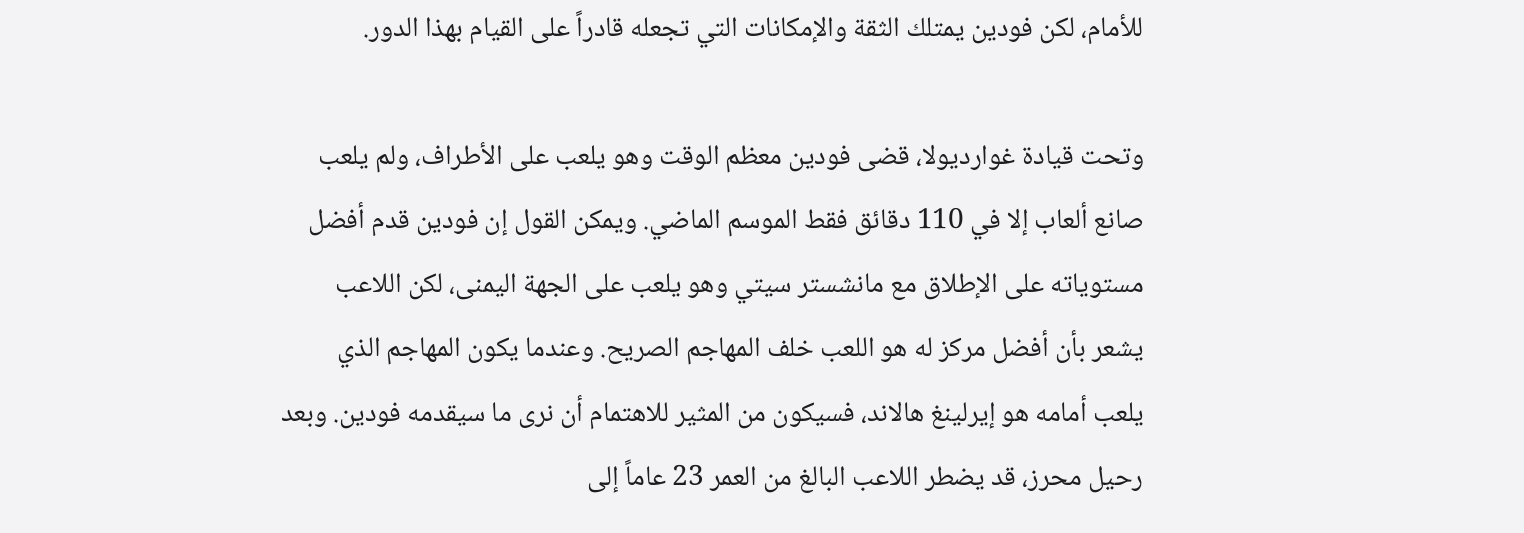للأمام، لكن فودين يمتلك الثقة والإمكانات التي تجعله قادراً على القيام بهذا الدور.

وتحت قيادة غوارديولا، قضى فودين معظم الوقت وهو يلعب على الأطراف، ولم يلعب صانع ألعاب إلا في 110 دقائق فقط الموسم الماضي. ويمكن القول إن فودين قدم أفضل مستوياته على الإطلاق مع مانشستر سيتي وهو يلعب على الجهة اليمنى، لكن اللاعب يشعر بأن أفضل مركز له هو اللعب خلف المهاجم الصريح. وعندما يكون المهاجم الذي يلعب أمامه هو إيرلينغ هالاند، فسيكون من المثير للاهتمام أن نرى ما سيقدمه فودين. وبعد رحيل محرز، قد يضطر اللاعب البالغ من العمر 23 عاماً إلى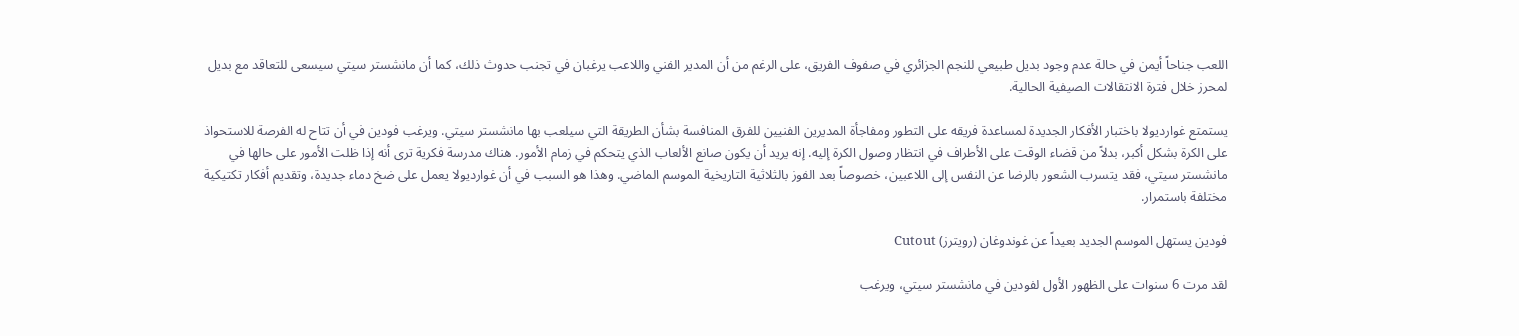اللعب جناحاً أيمن في حالة عدم وجود بديل طبيعي للنجم الجزائري في صفوف الفريق، على الرغم من أن المدير الفني واللاعب يرغبان في تجنب حدوث ذلك، كما أن مانشستر سيتي سيسعى للتعاقد مع بديل لمحرز خلال فترة الانتقالات الصيفية الحالية.

يستمتع غوارديولا باختبار الأفكار الجديدة لمساعدة فريقه على التطور ومفاجأة المديرين الفنيين للفرق المنافسة بشأن الطريقة التي سيلعب بها مانشستر سيتي. ويرغب فودين في أن تتاح له الفرصة للاستحواذ على الكرة بشكل أكبر، بدلاً من قضاء الوقت على الأطراف في انتظار وصول الكرة إليه. إنه يريد أن يكون صانع الألعاب الذي يتحكم في زمام الأمور. هناك مدرسة فكرية ترى أنه إذا ظلت الأمور على حالها في مانشستر سيتي، فقد يتسرب الشعور بالرضا عن النفس إلى اللاعبين، خصوصاً بعد الفوز بالثلاثية التاريخية الموسم الماضي. وهذا هو السبب في أن غوارديولا يعمل على ضخ دماء جديدة، وتقديم أفكار تكتيكية مختلفة باستمرار.

فودين يستهل الموسم الجديد بعيداً عن غوندوغان (رويترز) Cutout

لقد مرت 6 سنوات على الظهور الأول لفودين في مانشستر سيتي، ويرغب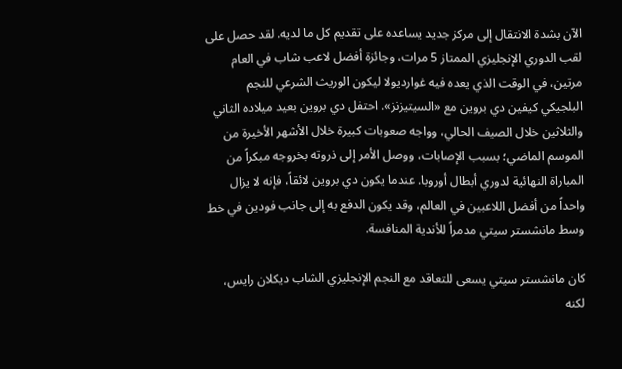الآن بشدة الانتقال إلى مركز جديد يساعده على تقديم كل ما لديه. لقد حصل على لقب الدوري الإنجليزي الممتاز 5 مرات، وجائزة أفضل لاعب شاب في العام مرتين، في الوقت الذي يعده فيه غوارديولا ليكون الوريث الشرعي للنجم البلجيكي كيفين دي بروين مع «السيتيزنز». احتفل دي بروين بعيد ميلاده الثاني والثلاثين خلال الصيف الحالي، وواجه صعوبات كبيرة خلال الأشهر الأخيرة من الموسم الماضي؛ بسبب الإصابات، ووصل الأمر إلى ذروته بخروجه مبكراً من المباراة النهائية لدوري أبطال أوروبا. عندما يكون دي بروين لائقاً، فإنه لا يزال واحداً من أفضل اللاعبين في العالم، وقد يكون الدفع به إلى جانب فودين في خط وسط مانشستر سيتي مدمراً للأندية المنافسة.

كان مانشستر سيتي يسعى للتعاقد مع النجم الإنجليزي الشاب ديكلان رايس، لكنه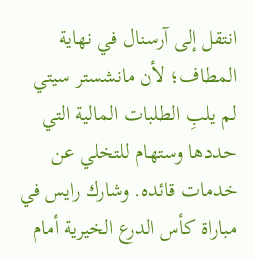انتقل إلى آرسنال في نهاية المطاف؛ لأن مانشستر سيتي لم يلبِ الطلبات المالية التي حددها وستهام للتخلي عن خدمات قائده. وشارك رايس في مباراة كأس الدرع الخيرية أمام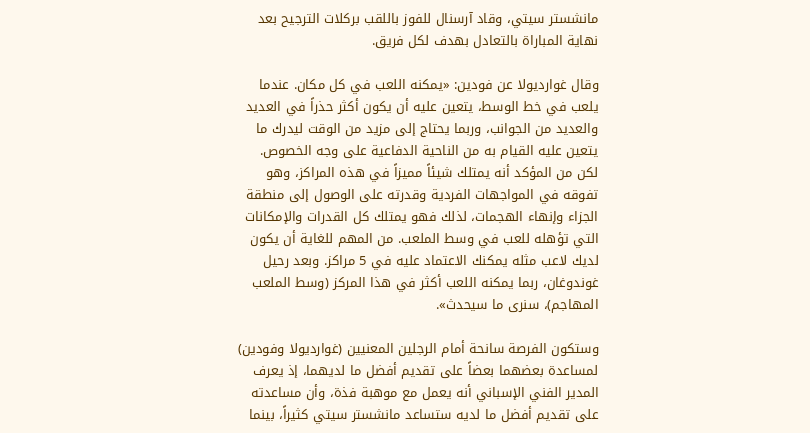مانشستر سيتي، وقاد آرسنال للفوز باللقب بركلات الترجيح بعد نهاية المباراة بالتعادل بهدف لكل فريق.

وقال غوارديولا عن فودين: «يمكنه اللعب في كل مكان. عندما يلعب في خط الوسط، يتعين عليه أن يكون أكثر حذراً في العديد والعديد من الجوانب، وربما يحتاج إلى مزيد من الوقت ليدرك ما يتعين عليه القيام به من الناحية الدفاعية على وجه الخصوص. لكن من المؤكد أنه يمتلك شيئاً مميزاً في هذه المراكز، وهو تفوقه في المواجهات الفردية وقدرته على الوصول إلى منطقة الجزاء وإنهاء الهجمات، لذلك فهو يمتلك كل القدرات والإمكانات التي تؤهله للعب في وسط الملعب. من المهم للغاية أن يكون لديك لاعب مثله يمكنك الاعتماد عليه في 5 مراكز. وبعد رحيل غوندوغان، ربما يمكنه اللعب أكثر في هذا المركز (وسط الملعب المهاجم)، سنرى ما سيحدث».

وستكون الفرصة سانحة أمام الرجلين المعنيين (غوارديولا وفودين) لمساعدة بعضهما بعضاً على تقديم أفضل ما لديهما، إذ يعرف المدير الفني الإسباني أنه يعمل مع موهبة فذة، وأن مساعدته على تقديم أفضل ما لديه ستساعد مانشستر سيتي كثيراً، بينما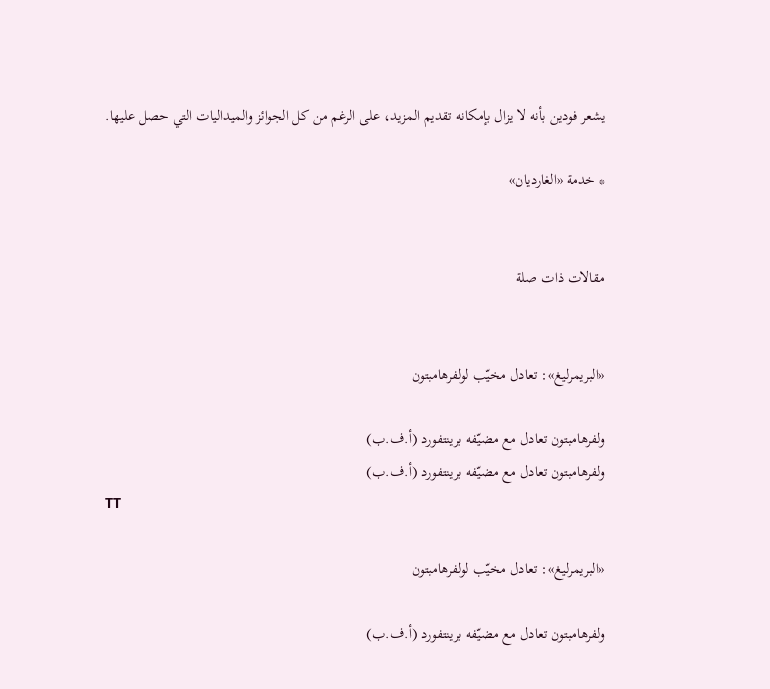يشعر فودين بأنه لا يزال بإمكانه تقديم المزيد، على الرغم من كل الجوائز والميداليات التي حصل عليها.

* خدمة «الغارديان»


مقالات ذات صلة


«البريمرليغ»: تعادل مخيّب لولفرهامبتون

ولفرهامبتون تعادل مع مضيّفه برينتفورد (أ.ف.ب)
ولفرهامبتون تعادل مع مضيّفه برينتفورد (أ.ف.ب)
TT

«البريمرليغ»: تعادل مخيّب لولفرهامبتون

ولفرهامبتون تعادل مع مضيّفه برينتفورد (أ.ف.ب)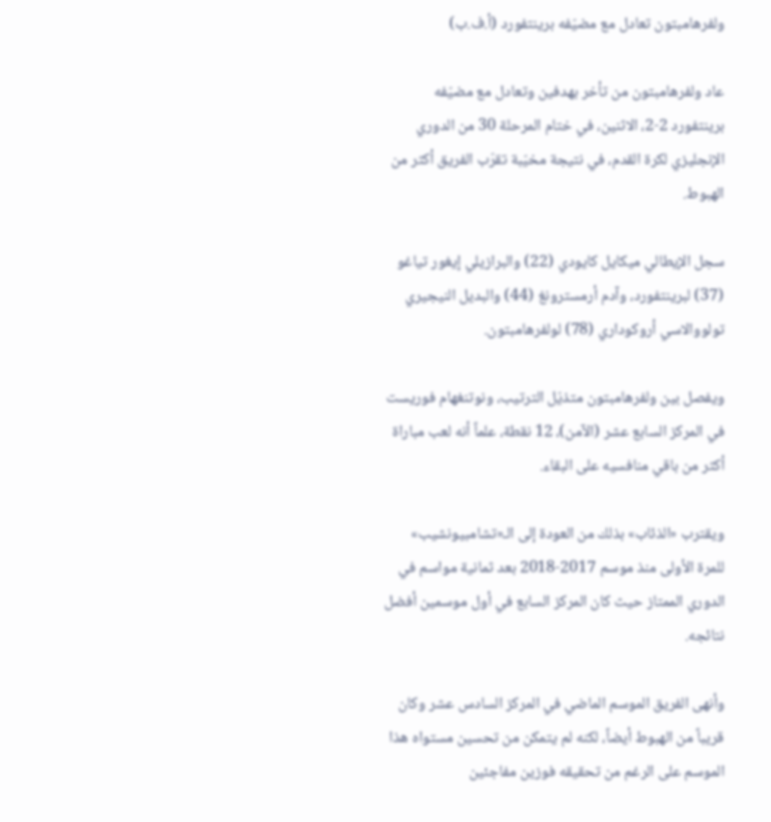ولفرهامبتون تعادل مع مضيّفه برينتفورد (أ.ف.ب)

عاد ولفرهامبتون من تأخر بهدفين وتعادل مع مضيّفه برينتفورد 2-2، الاثنين، في ختام المرحلة 30 من الدوري الإنجليزي لكرة القدم، في نتيجة مخيّبة تقرّب الفريق أكثر من الهبوط.

سجل الإيطالي ميكايل كايودي (22) والبرازيلي إيغور تياغو (37) لبرينتفورد، وآدم أرمسترونغ (44) والبديل النيجيري تولووالاسي أروكوداري (78) لولفرهامبتون.

ويفصل بين ولفرهامبتون متذيّل الترتيب، ونوتنغهام فوريست في المركز السابع عشر (الآمن)، 12 نقطة، علماً أنه لعب مباراة أكثر من باقي منافسيه على البقاء.

ويقترب «الذئاب» بذلك من العودة إلى الـ«تشامبيونشيب» للمرة الأولى منذ موسم 2017-2018 بعد ثمانية مواسم في الدوري الممتاز حيث كان المركز السابع في أول موسمين أفضل نتائجه.

وأنهى الفريق الموسم الماضي في المركز السادس عشر وكان قريباً من الهبوط أيضاً، لكنه لم يتمكن من تحسين مستواه هذا الموسم على الرغم من تحقيقه فوزين مفاجئين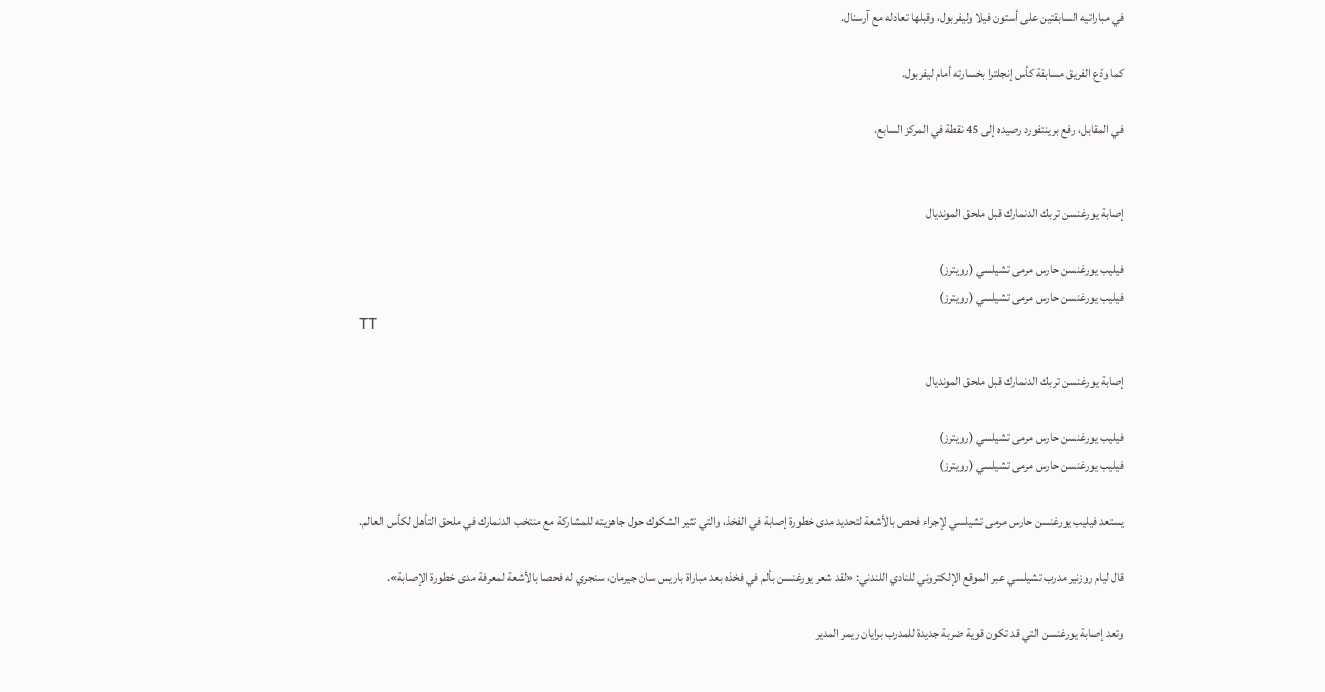في مباراتيه السابقتين على أستون فيلا وليفربول، وقبلها تعادله مع آرسنال.

كما ودّع الفريق مسابقة كأس إنجلترا بخسارته أمام ليفربول.

في المقابل، رفع برينتفورد رصيده إلى 45 نقطة في المركز السابع.


إصابة يورغنسن تربك الدنمارك قبل ملحق المونديال

فيليب يورغنسن حارس مرمى تشيلسي (رويترز)
فيليب يورغنسن حارس مرمى تشيلسي (رويترز)
TT

إصابة يورغنسن تربك الدنمارك قبل ملحق المونديال

فيليب يورغنسن حارس مرمى تشيلسي (رويترز)
فيليب يورغنسن حارس مرمى تشيلسي (رويترز)

يستعد فيليب يورغنسن حارس مرمى تشيلسي لإجراء فحص بالأشعة لتحديد مدى خطورة إصابة في الفخذ، والتي تثير الشكوك حول جاهزيته للمشاركة مع منتخب الدنمارك في ملحق التأهل لكأس العالم.

قال ليام روزنير مدرب تشيلسي عبر الموقع الإلكتروني للنادي اللندني: «لقد شعر يورغنسن بألم في فخذه بعد مباراة باريس سان جيرمان، سنجري له فحصا بالأشعة لمعرفة مدى خطورة الإصابة».

وتعد إصابة يورغنسن التي قد تكون قوية ضربة جديدة للمدرب برايان ريمر المدير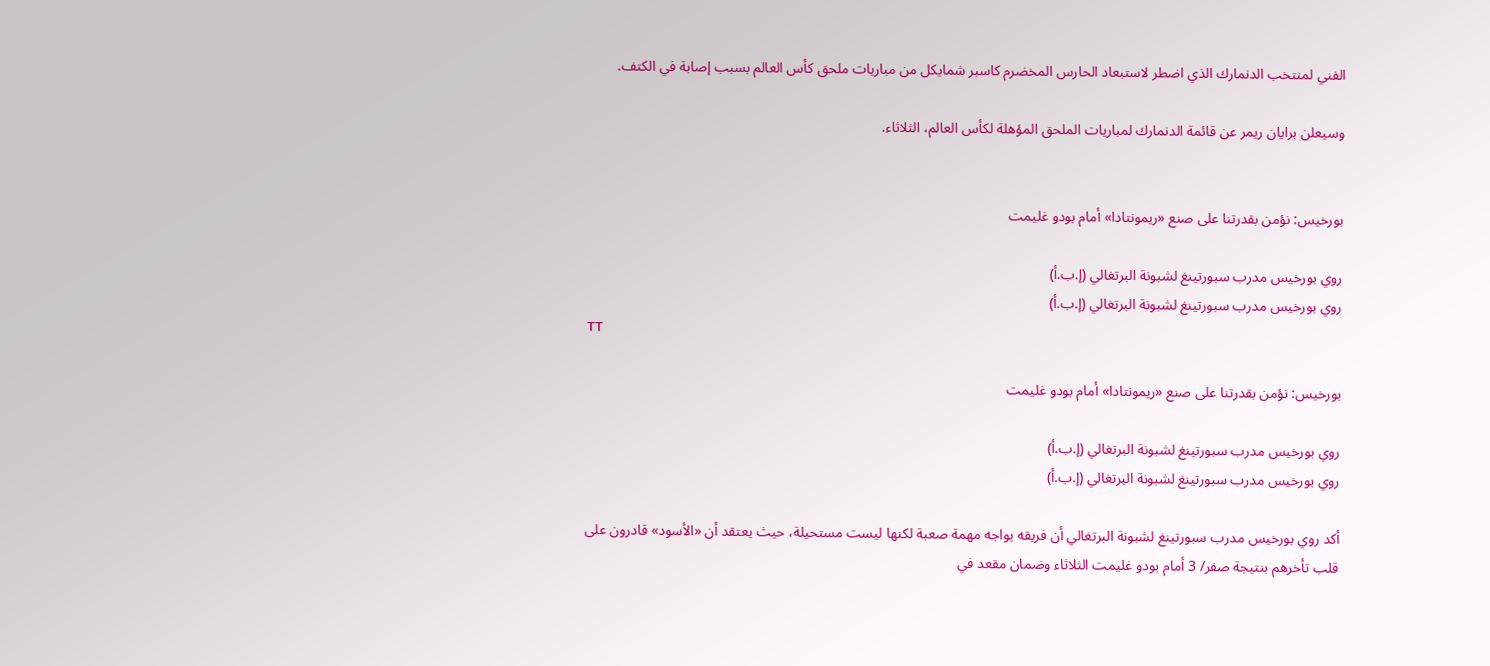الفني لمنتخب الدنمارك الذي اضطر لاستبعاد الحارس المخضرم كاسبر شمايكل من مباريات ملحق كأس العالم بسبب إصابة في الكتف.

وسيعلن برايان ريمر عن قائمة الدنمارك لمباريات الملحق المؤهلة لكأس العالم، الثلاثاء.


بورخيس: نؤمن بقدرتنا على صنع «ريمونتادا» أمام بودو غليمت

روي بورخيس مدرب سبورتينغ لشبونة البرتغالي (إ.ب.أ)
روي بورخيس مدرب سبورتينغ لشبونة البرتغالي (إ.ب.أ)
TT

بورخيس: نؤمن بقدرتنا على صنع «ريمونتادا» أمام بودو غليمت

روي بورخيس مدرب سبورتينغ لشبونة البرتغالي (إ.ب.أ)
روي بورخيس مدرب سبورتينغ لشبونة البرتغالي (إ.ب.أ)

أكد روي بورخيس مدرب سبورتينغ لشبونة البرتغالي أن فريقه يواجه مهمة صعبة لكنها ليست مستحيلة، حيث يعتقد أن «الأسود» قادرون على قلب تأخرهم بنتيجة صفر/ 3 أمام بودو غليمت الثلاثاء وضمان مقعد في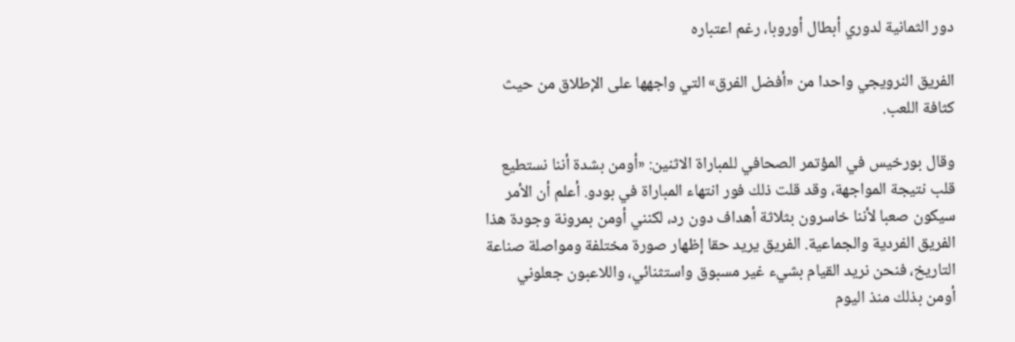دور الثمانية لدوري أبطال أوروبا، رغم اعتباره

الفريق النرويجي واحدا من «أفضل الفرق» التي واجهها على الإطلاق من حيث كثافة اللعب.

وقال بورخيس في المؤتمر الصحافي للمباراة الاثنين: «أومن بشدة أننا نستطيع قلب نتيجة المواجهة، وقد قلت ذلك فور انتهاء المباراة في بودو. أعلم أن الأمر سيكون صعبا لأننا خاسرون بثلاثة أهداف دون رد، لكنني أومن بمرونة وجودة هذا الفريق الفردية والجماعية. الفريق يريد حقا إظهار صورة مختلفة ومواصلة صناعة التاريخ، فنحن نريد القيام بشيء غير مسبوق واستثنائي، واللاعبون جعلوني أومن بذلك منذ اليوم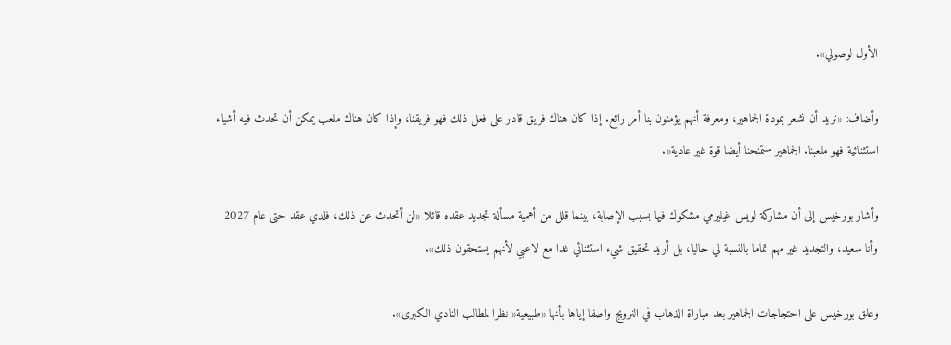الأول لوصولي».

وأضاف: «نريد أن نشعر بمودة الجماهير، ومعرفة أنهم يؤمنون بنا أمر رائع. إذا كان هناك فريق قادر على فعل ذلك فهو فريقنا، وإذا كان هناك ملعب يمكن أن تحدث فيه أشياء استثنائية فهو ملعبنا. الجماهير ستمنحنا أيضا قوة غير عادية«.

وأشار بورخيس إلى أن مشاركة لويس غيليرمي مشكوك فيها بسبب الإصابة، بينما قلل من أهمية مسألة تجديد عقده قائلا «لن أتحدث عن ذلك، فلدي عقد حتى عام 2027 وأنا سعيد، والتجديد غير مهم تماما بالنسبة لي حاليا، بل أريد تحقيق شيء استثنائي غدا مع لاعبي لأنهم يستحقون ذلك».

وعلق بورخيس على احتجاجات الجماهير بعد مباراة الذهاب في النرويج واصفا إياها بأنها «طبيعية« نظرا لمطالب النادي الكبرى».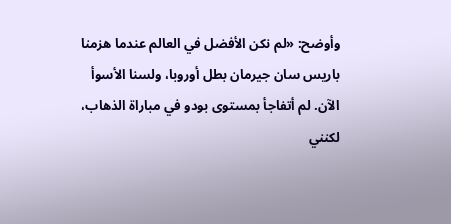وأوضح: «لم نكن الأفضل في العالم عندما هزمنا باريس سان جيرمان بطل أوروبا، ولسنا الأسوأ الآن. لم أتفاجأ بمستوى بودو في مباراة الذهاب، لكنني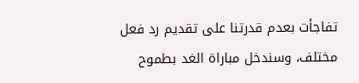تفاجأت بعدم قدرتنا على تقديم رد فعل مختلف، وسندخل مباراة الغد بطموح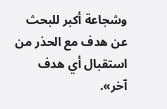وشجاعة أكبر للبحث عن هدف مع الحذر من استقبال أي هدف آخر».